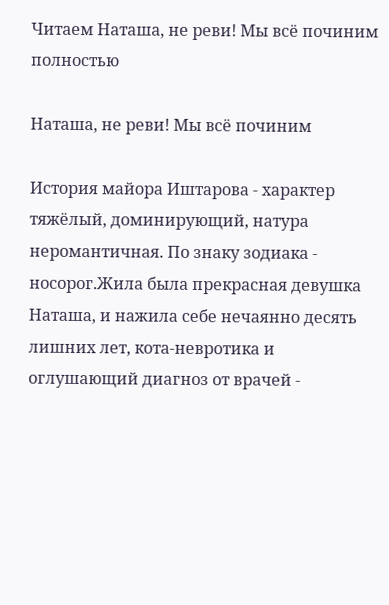Читаем Наташа, не реви! Мы всё починим полностью

Наташа, не реви! Мы всё починим

История майора Иштарова - характер тяжёлый, доминирующий, натура неромантичная. По знаку зодиака - носорог.Жила была прекрасная девушка Наташа, и нажила себе нечаянно десять лишних лет, кота-невротика и оглушающий диагноз от врачей -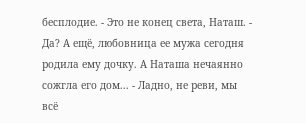бесплодие. - Это не конец света, Наташ. - Да? А ещё, любовница ее мужа сегодня родила ему дочку. А Наташа нечаянно сожгла его дом... - Ладно, не реви, мы всё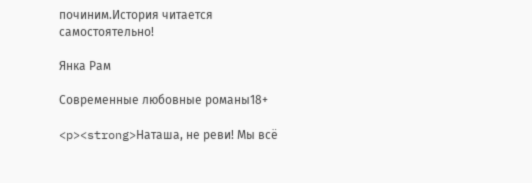починим.История читается самостоятельно!

Янка Рам

Современные любовные романы18+

<p><strong>Наташа, не реви! Мы всё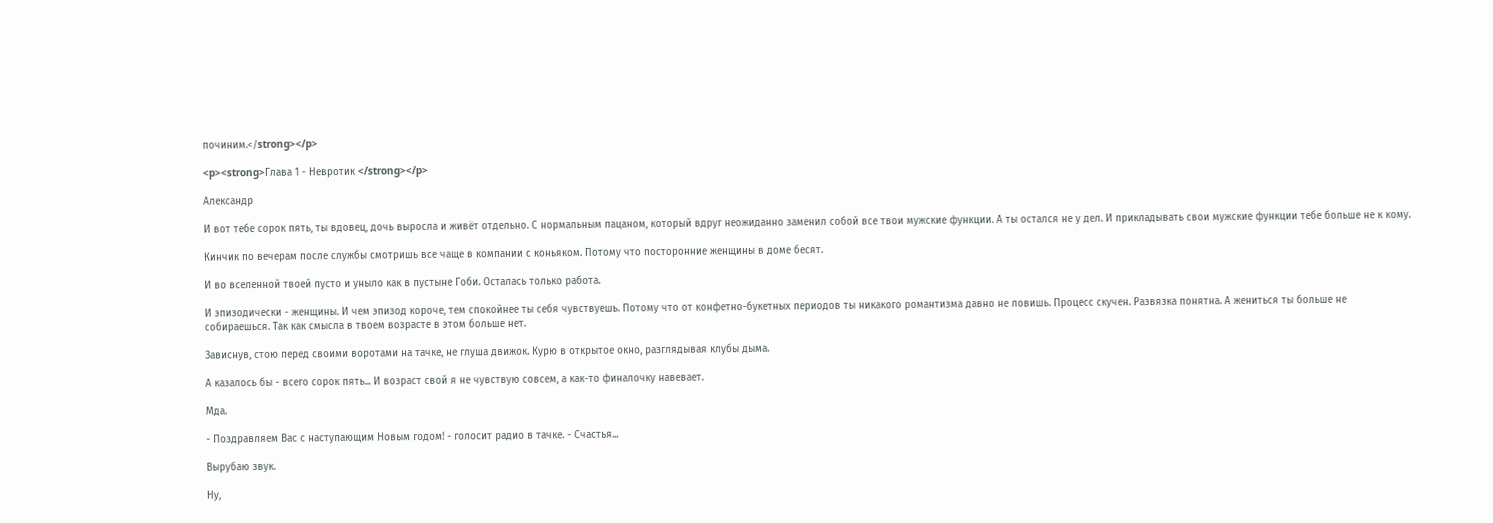починим.</strong></p>

<p><strong>Глава 1 - Невротик </strong></p>

Александр

И вот тебе сорок пять, ты вдовец, дочь выросла и живёт отдельно. С нормальным пацаном, который вдруг неожиданно заменил собой все твои мужские функции. А ты остался не у дел. И прикладывать свои мужские функции тебе больше не к кому.

Кинчик по вечерам после службы смотришь все чаще в компании с коньяком. Потому что посторонние женщины в доме бесят.

И во вселенной твоей пусто и уныло как в пустыне Гоби. Осталась только работа.

И эпизодически - женщины. И чем эпизод короче, тем спокойнее ты себя чувствуешь. Потому что от конфетно-букетных периодов ты никакого романтизма давно не ловишь. Процесс скучен. Развязка понятна. А жениться ты больше не собираешься. Так как смысла в твоем возрасте в этом больше нет.

Зависнув, стою перед своими воротами на тачке, не глуша движок. Курю в открытое окно, разглядывая клубы дыма.

А казалось бы - всего сорок пять... И возраст свой я не чувствую совсем, а как-то финалочку навевает.

Мда.

- Поздравляем Вас с наступающим Новым годом! - голосит радио в тачке. - Счастья...

Вырубаю звук.

Ну,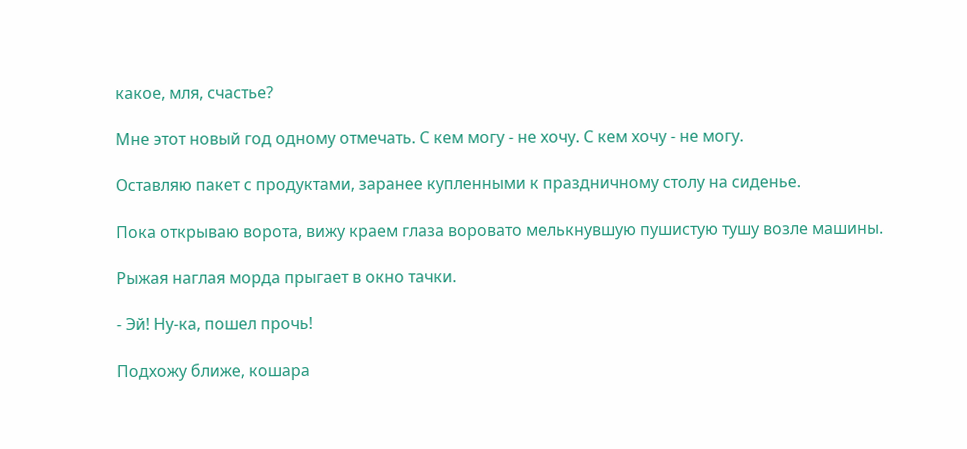какое, мля, счастье?

Мне этот новый год одному отмечать. С кем могу - не хочу. С кем хочу - не могу.

Оставляю пакет с продуктами, заранее купленными к праздничному столу на сиденье.

Пока открываю ворота, вижу краем глаза воровато мелькнувшую пушистую тушу возле машины.

Рыжая наглая морда прыгает в окно тачки.

- Эй! Ну-ка, пошел прочь!

Подхожу ближе, кошара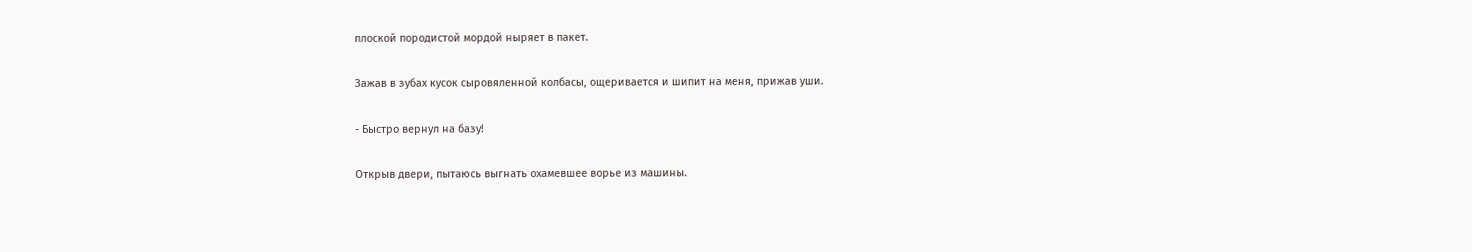плоской породистой мордой ныряет в пакет.

Зажав в зубах кусок сыровяленной колбасы, ощеривается и шипит на меня, прижав уши.

- Быстро вернул на базу!

Открыв двери, пытаюсь выгнать охамевшее ворье из машины.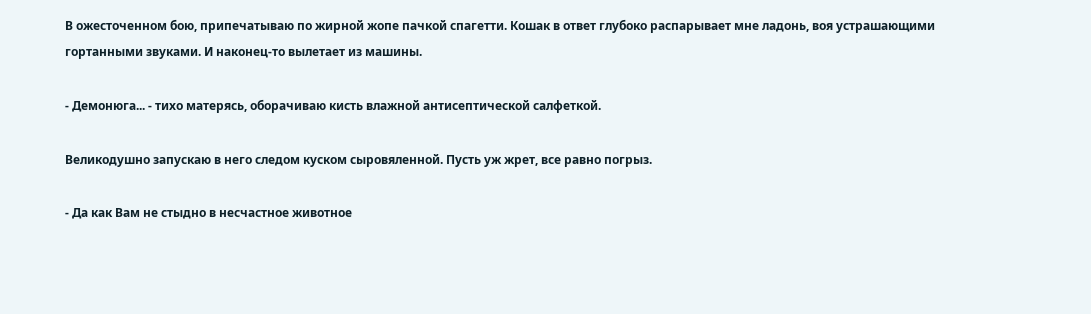В ожесточенном бою, припечатываю по жирной жопе пачкой спагетти. Кошак в ответ глубоко распарывает мне ладонь, воя устрашающими гортанными звуками. И наконец-то вылетает из машины.

- Демонюга... - тихо матерясь, оборачиваю кисть влажной антисептической салфеткой.

Великодушно запускаю в него следом куском сыровяленной. Пусть уж жрет, все равно погрыз.

- Да как Вам не стыдно в несчастное животное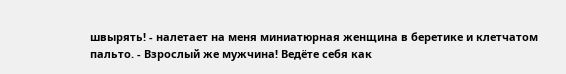швырять! - налетает на меня миниатюрная женщина в беретике и клетчатом пальто. - Взрослый же мужчина! Ведёте себя как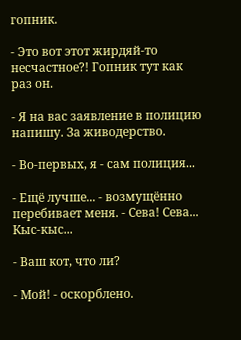гопник.

- Это вот этот жирдяй-то несчастное?! Гопник тут как раз он.

- Я на вас заявление в полицию напишу. За живодерство.

- Во-первых, я - сам полиция...

- Ещё лучше... - возмущённо перебивает меня. - Сева! Сева... Кыс-кыс...

- Ваш кот, что ли?

- Мой! - оскорблено.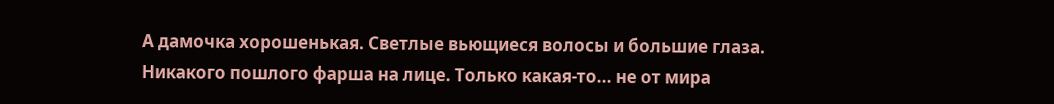А дамочка хорошенькая. Светлые вьющиеся волосы и большие глаза. Никакого пошлого фарша на лице. Только какая-то... не от мира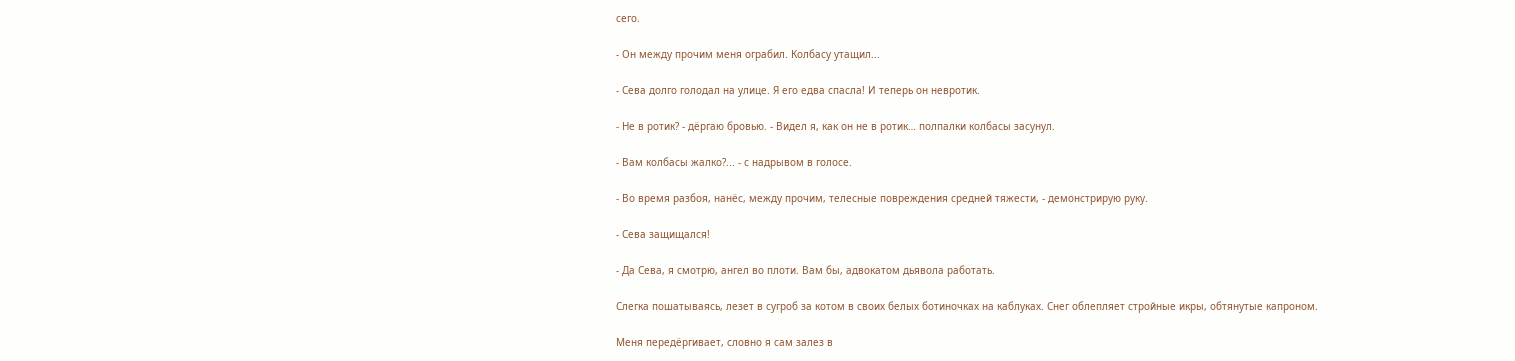сего.

- Он между прочим меня ограбил. Колбасу утащил...

- Сева долго голодал на улице. Я его едва спасла! И теперь он невротик.

- Не в ротик? - дёргаю бровью. - Видел я, как он не в ротик… полпалки колбасы засунул.

- Вам колбасы жалко?... - с надрывом в голосе.

- Во время разбоя, нанёс, между прочим, телесные повреждения средней тяжести, - демонстрирую руку.

- Сева защищался!

- Да Сева, я смотрю, ангел во плоти. Вам бы, адвокатом дьявола работать.

Слегка пошатываясь, лезет в сугроб за котом в своих белых ботиночках на каблуках. Снег облепляет стройные икры, обтянутые капроном.

Меня передёргивает, словно я сам залез в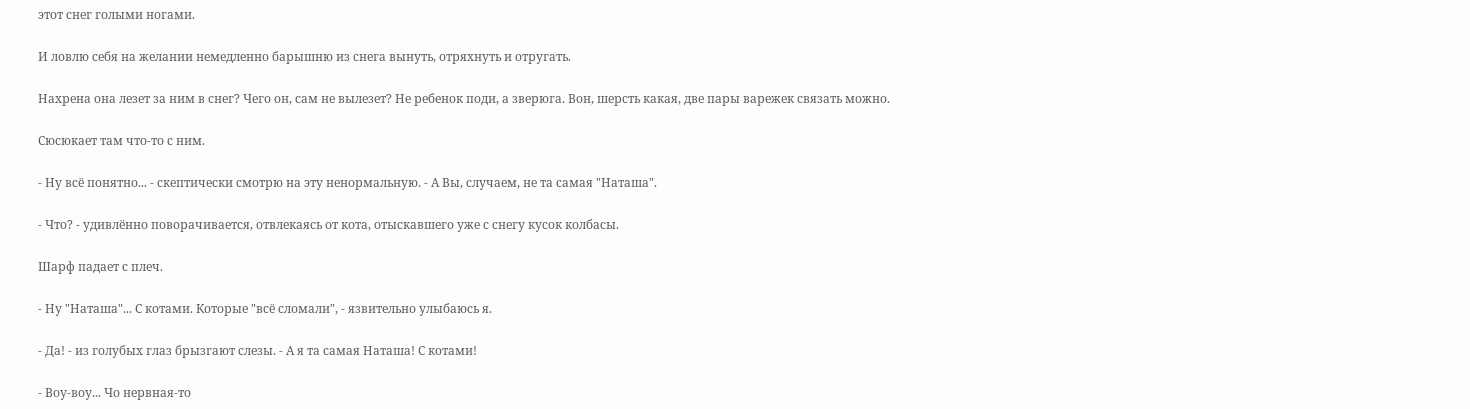этот снег голыми ногами.

И ловлю себя на желании немедленно барышню из снега вынуть, отряхнуть и отругать.

Нахрена она лезет за ним в снег? Чего он, сам не вылезет? Не ребенок поди, а зверюга. Вон, шерсть какая, две пары варежек связать можно.

Сюсюкает там что-то с ним.

- Ну всё понятно... - скептически смотрю на эту ненормальную. - А Вы, случаем, не та самая "Наташа".

- Что? - удивлённо поворачивается, отвлекаясь от кота, отыскавшего уже с снегу кусок колбасы.

Шарф падает с плеч.

- Ну "Наташа"... С котами. Которые "всё сломали", - язвительно улыбаюсь я.

- Да! - из голубых глаз брызгают слезы. - А я та самая Наташа! С котами!

- Воу-воу... Чо нервная-то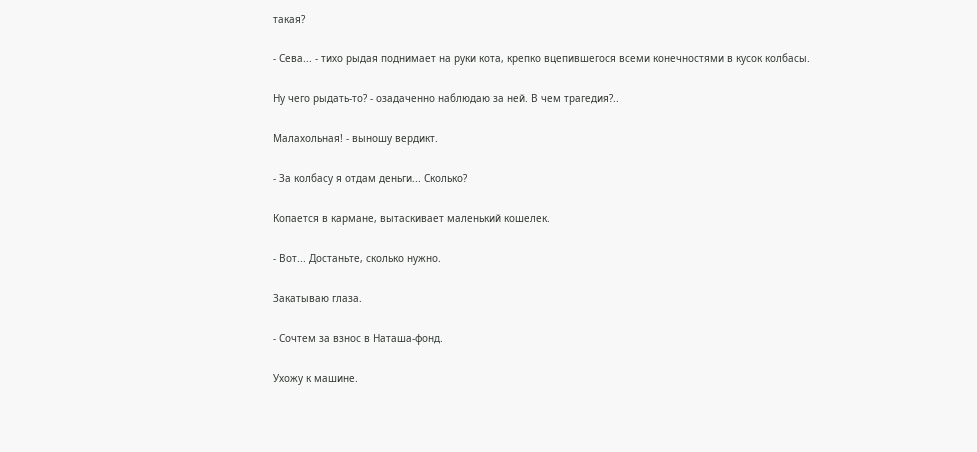такая?

- Сева... - тихо рыдая поднимает на руки кота, крепко вцепившегося всеми конечностями в кусок колбасы.

Ну чего рыдать-то? - озадаченно наблюдаю за ней. В чем трагедия?..

Малахольная! - выношу вердикт.

- За колбасу я отдам деньги... Сколько?

Копается в кармане, вытаскивает маленький кошелек.

- Вот... Достаньте, сколько нужно.

Закатываю глаза.

- Сочтем за взнос в Наташа-фонд.

Ухожу к машине.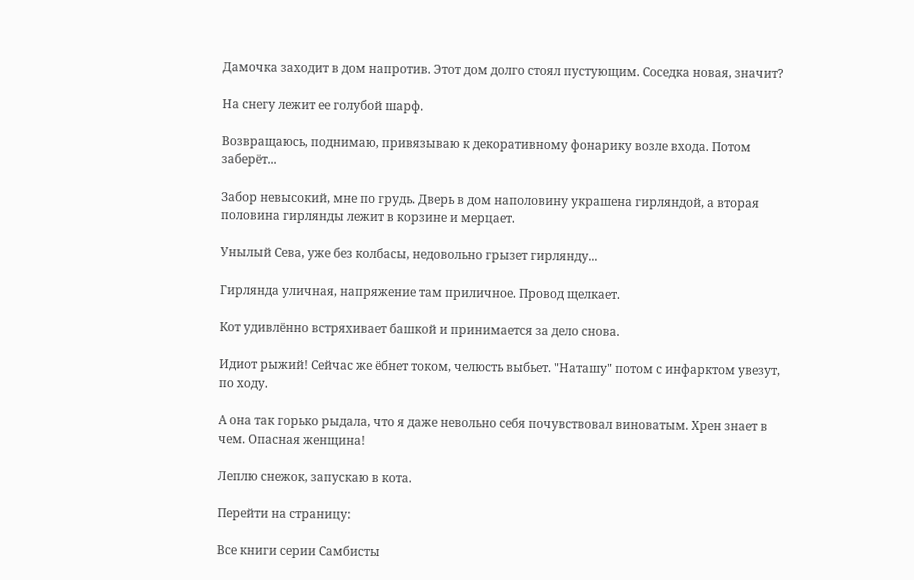Дамочка заходит в дом напротив. Этот дом долго стоял пустующим. Соседка новая, значит?

На снегу лежит ее голубой шарф.

Возвращаюсь, поднимаю, привязываю к декоративному фонарику возле входа. Потом заберёт...

Забор невысокий, мне по грудь. Дверь в дом наполовину украшена гирляндой, а вторая половина гирлянды лежит в корзине и мерцает.

Унылый Сева, уже без колбасы, недовольно грызет гирлянду...

Гирлянда уличная, напряжение там приличное. Провод щелкает.

Кот удивлённо встряхивает башкой и принимается за дело снова.

Идиот рыжий! Сейчас же ёбнет током, челюсть выбьет. "Наташу" потом с инфарктом увезут, по ходу.

А она так горько рыдала, что я даже невольно себя почувствовал виноватым. Хрен знает в чем. Опасная женщина!

Леплю снежок, запускаю в кота.

Перейти на страницу:

Все книги серии Самбисты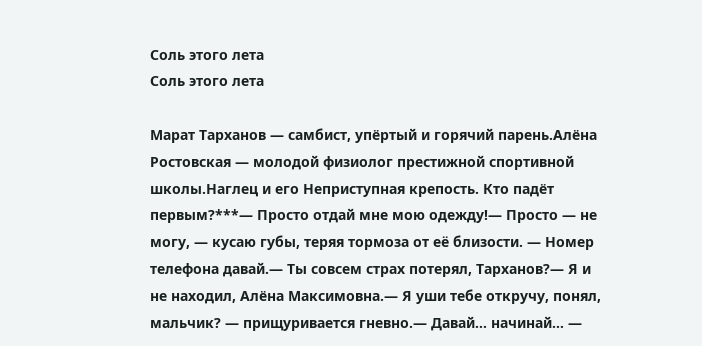Соль этого лета
Соль этого лета

Марат Тарханов — самбист, упёртый и горячий парень.Алёна Ростовская — молодой физиолог престижной спортивной школы.Наглец и его Неприступная крепость. Кто падёт первым?***— Просто отдай мне мою одежду!— Просто — не могу, — кусаю губы, теряя тормоза от еë близости. — Номер телефона давай.— Ты совсем страх потерял, Тарханов?— Я и не находил, Алёна Максимовна.— Я уши тебе откручу, понял, мальчик? — прищуривается гневно.— Давай… начинай… —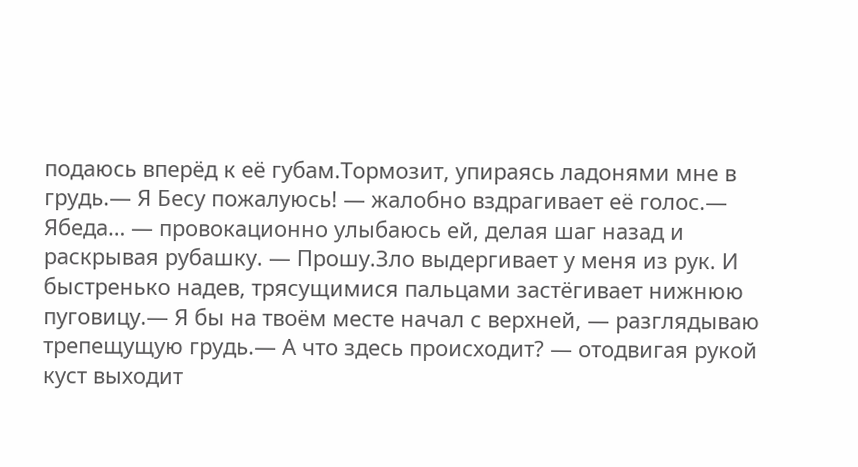подаюсь вперёд к её губам.Тормозит, упираясь ладонями мне в грудь.— Я Бесу пожалуюсь! — жалобно вздрагивает еë голос.— Ябеда… — провокационно улыбаюсь ей, делая шаг назад и раскрывая рубашку. — Прошу.Зло выдергивает у меня из рук. И быстренько надев, трясущимися пальцами застёгивает нижнюю пуговицу.— Я бы на твоём месте начал с верхней, — разглядываю трепещущую грудь.— А что здесь происходит? — отодвигая рукой куст выходит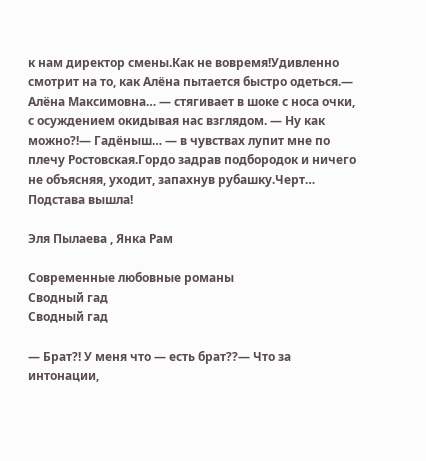к нам директор смены.Как не вовремя!Удивленно смотрит на то, как Алёна пытается быстро одеться.— Алëна Максимовна… — стягивает в шоке с носа очки, с осуждением окидывая нас взглядом. — Ну как можно?!— Гадёныш… — в чувствах лупит мне по плечу Ростовская.Гордо задрав подбородок и ничего не объясняя, уходит, запахнув рубашку.Черт… Подстава вышла!

Эля Пылаева , Янка Рам

Современные любовные романы
Сводный гад
Сводный гад

— Брат?! У меня что — есть брат??— Что за интонации,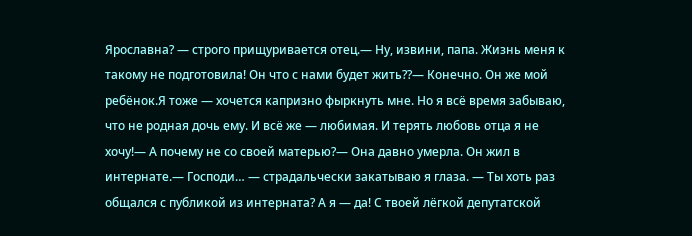Ярославна? — строго прищуривается отец.— Ну, извини, папа. Жизнь меня к такому не подготовила! Он что с нами будет жить??— Конечно. Он же мой ребёнок.Я тоже — хочется капризно фыркнуть мне. Но я всё время забываю, что не родная дочь ему. И всë же — любимая. И терять любовь отца я не хочу!— А почему не со своей матерью?— Она давно умерла. Он жил в интернате.— Господи… — страдальчески закатываю я глаза. — Ты хоть раз общался с публикой из интерната? А я — да! С твоей лёгкой депутатской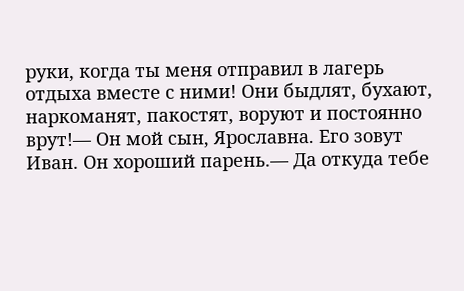руки, когда ты меня отправил в лагерь отдыха вместе с ними! Они быдлят, бухают, наркоманят, пакостят, воруют и постоянно врут!— Он мой сын, Ярославна. Его зовут Иван. Он хороший парень.— Да откуда тебе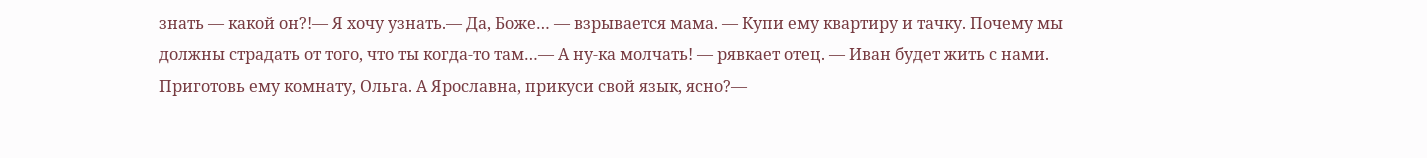знать — какой он?!— Я хочу узнать.— Да, Боже… — взрывается мама. — Купи ему квартиру и тачку. Почему мы должны страдать от того, что ты когда-то там…— А ну-ка молчать! — рявкает отец. — Иван будет жить с нами. Приготовь ему комнату, Ольга. А Ярославна, прикуси свой язык, ясно?—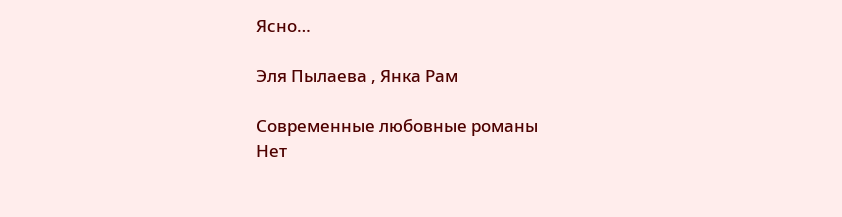Ясно…

Эля Пылаева , Янка Рам

Современные любовные романы
Нет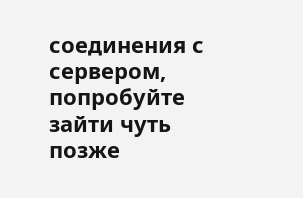соединения с сервером, попробуйте зайти чуть позже